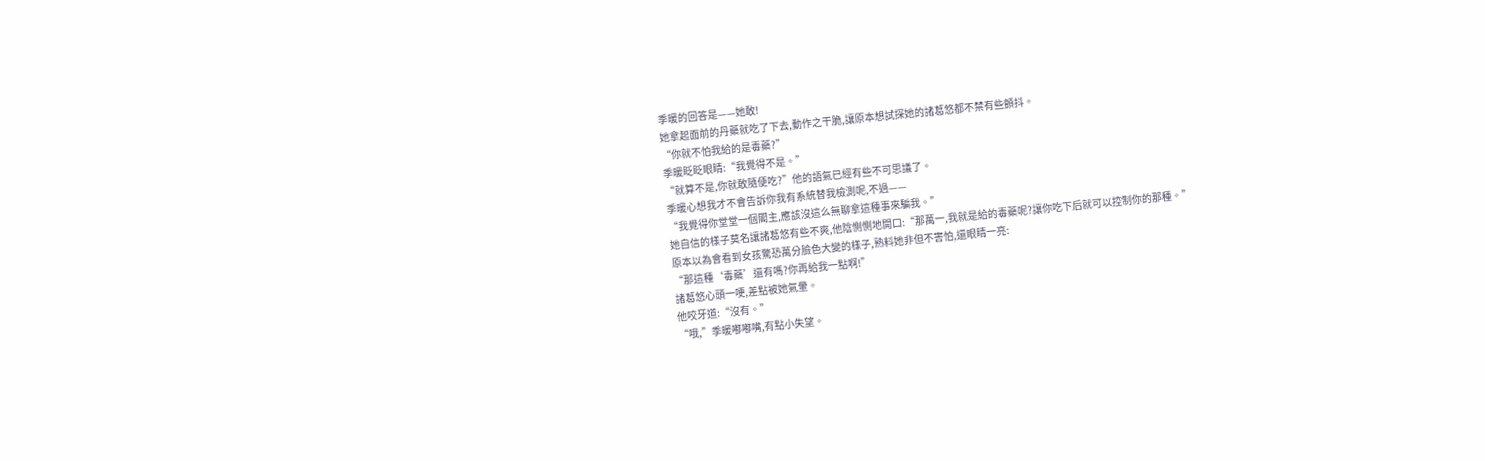季暖的回答是——她敢!
她拿起面前的丹藥就吃了下去,動作之干脆,讓原本想試探她的諸葛悠都不禁有些顫抖。
“你就不怕我給的是毒藥?”
季暖眨眨眼睛:“我覺得不是。”
“就算不是,你就敢隨便吃?”他的語氣已經有些不可思議了。
季暖心想我才不會告訴你我有系統替我檢測呢,不過——
“我覺得你堂堂一個閣主,應該沒這么無聊拿這種事來騙我。”
她自信的樣子莫名讓諸葛悠有些不爽,他陰惻惻地開口:“那萬一,我就是給的毒藥呢?讓你吃下后就可以控制你的那種。”
原本以為會看到女孩驚恐萬分臉色大變的樣子,熟料她非但不害怕,還眼睛一亮:
“那這種‘毒藥’還有嗎?你再給我一點啊!”
諸葛悠心頭一哽,差點被她氣暈。
他咬牙道:“沒有。”
“哦,”季暖嘟嘟嘴,有點小失望。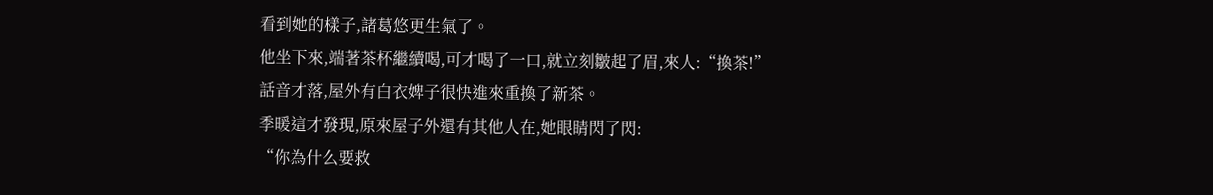看到她的樣子,諸葛悠更生氣了。
他坐下來,端著茶杯繼續喝,可才喝了一口,就立刻皺起了眉,來人:“換茶!”
話音才落,屋外有白衣婢子很快進來重換了新茶。
季暖這才發現,原來屋子外還有其他人在,她眼睛閃了閃:
“你為什么要救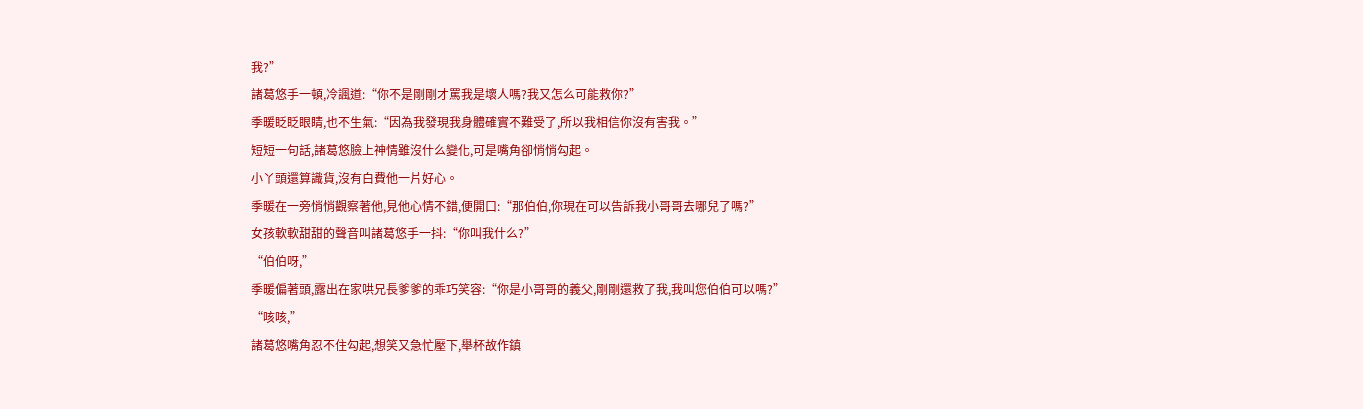我?”
諸葛悠手一頓,冷諷道:“你不是剛剛才罵我是壞人嗎?我又怎么可能救你?”
季暖眨眨眼睛,也不生氣:“因為我發現我身體確實不難受了,所以我相信你沒有害我。”
短短一句話,諸葛悠臉上神情雖沒什么變化,可是嘴角卻悄悄勾起。
小丫頭還算識貨,沒有白費他一片好心。
季暖在一旁悄悄觀察著他,見他心情不錯,便開口:“那伯伯,你現在可以告訴我小哥哥去哪兒了嗎?”
女孩軟軟甜甜的聲音叫諸葛悠手一抖:“你叫我什么?”
“伯伯呀,”
季暖偏著頭,露出在家哄兄長爹爹的乖巧笑容:“你是小哥哥的義父,剛剛還救了我,我叫您伯伯可以嗎?”
“咳咳,”
諸葛悠嘴角忍不住勾起,想笑又急忙壓下,舉杯故作鎮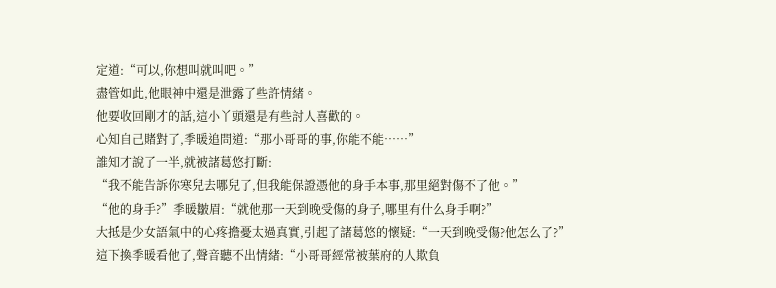定道:“可以,你想叫就叫吧。”
盡管如此,他眼神中還是泄露了些許情緒。
他要收回剛才的話,這小丫頭還是有些討人喜歡的。
心知自己賭對了,季暖追問道:“那小哥哥的事,你能不能……”
誰知才說了一半,就被諸葛悠打斷:
“我不能告訴你寒兒去哪兒了,但我能保證憑他的身手本事,那里絕對傷不了他。”
“他的身手?”季暖皺眉:“就他那一天到晚受傷的身子,哪里有什么身手啊?”
大抵是少女語氣中的心疼擔憂太過真實,引起了諸葛悠的懷疑:“一天到晚受傷?他怎么了?”
這下換季暖看他了,聲音聽不出情緒:“小哥哥經常被葉府的人欺負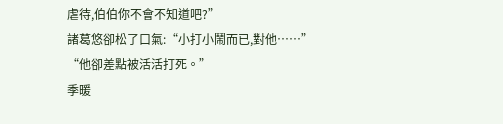虐待,伯伯你不會不知道吧?”
諸葛悠卻松了口氣:“小打小鬧而已,對他……”
“他卻差點被活活打死。”
季暖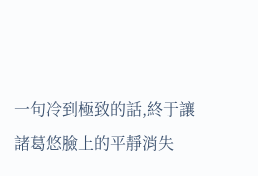一句冷到極致的話,終于讓諸葛悠臉上的平靜消失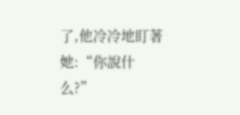了,他冷冷地盯著她:“你說什么?”